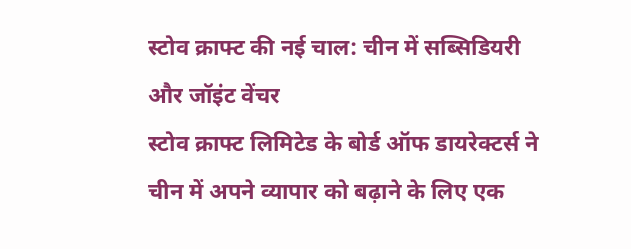स्टोव क्राफ्ट की नई चाल: चीन में सब्सिडियरी और जॉइंट वेंचर
स्टोव क्राफ्ट लिमिटेड के बोर्ड ऑफ डायरेक्टर्स ने चीन में अपने व्यापार को बढ़ाने के लिए एक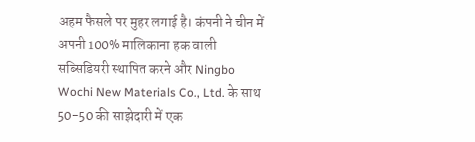अहम फैसले पर मुहर लगाई है। कंपनी ने चीन में अपनी 100% मालिकाना हक वाली सब्सिडियरी स्थापित करने और Ningbo Wochi New Materials Co., Ltd. के साथ 50-50 की साझेदारी में एक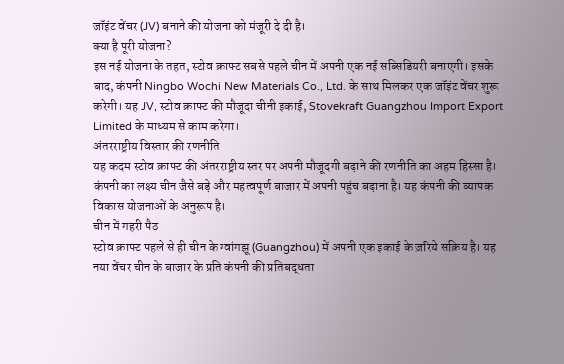जॉइंट वेंचर (JV) बनाने की योजना को मंजूरी दे दी है।
क्या है पूरी योजना?
इस नई योजना के तहत, स्टोव क्राफ्ट सबसे पहले चीन में अपनी एक नई सब्सिडियरी बनाएगी। इसके बाद, कंपनी Ningbo Wochi New Materials Co., Ltd. के साथ मिलकर एक जॉइंट वेंचर शुरू करेगी। यह JV, स्टोव क्राफ्ट की मौजूदा चीनी इकाई, Stovekraft Guangzhou Import Export Limited के माध्यम से काम करेगा।
अंतरराष्ट्रीय विस्तार की रणनीति
यह कदम स्टोव क्राफ्ट की अंतरराष्ट्रीय स्तर पर अपनी मौजूदगी बढ़ाने की रणनीति का अहम हिस्सा है। कंपनी का लक्ष्य चीन जैसे बड़े और महत्वपूर्ण बाजार में अपनी पहुंच बढ़ाना है। यह कंपनी की व्यापक विकास योजनाओं के अनुरूप है।
चीन में गहरी पैठ
स्टोव क्राफ्ट पहले से ही चीन के ग्वांगझू (Guangzhou) में अपनी एक इकाई के ज़रिये सक्रिय है। यह नया वेंचर चीन के बाजार के प्रति कंपनी की प्रतिबद्धता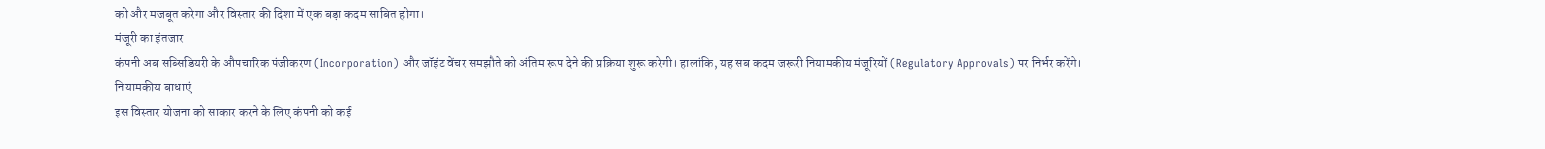को और मजबूत करेगा और विस्तार की दिशा में एक बड़ा कदम साबित होगा।
मंजूरी का इंतजार
कंपनी अब सब्सिडियरी के औपचारिक पंजीकरण (Incorporation) और जॉइंट वेंचर समझौते को अंतिम रूप देने की प्रक्रिया शुरू करेगी। हालांकि, यह सब कदम जरूरी नियामकीय मंजूरियों (Regulatory Approvals) पर निर्भर करेंगे।
नियामकीय बाधाएं
इस विस्तार योजना को साकार करने के लिए कंपनी को कई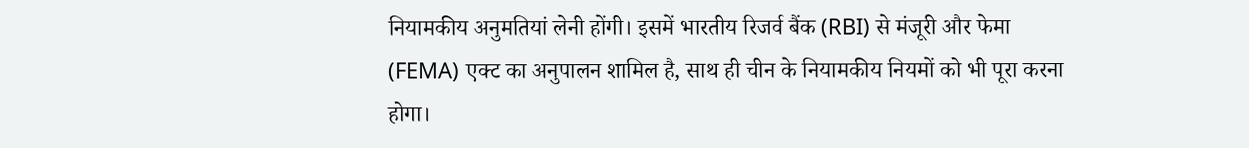नियामकीय अनुमतियां लेनी होंगी। इसमें भारतीय रिजर्व बैंक (RBI) से मंजूरी और फेमा (FEMA) एक्ट का अनुपालन शामिल है, साथ ही चीन के नियामकीय नियमों को भी पूरा करना होगा।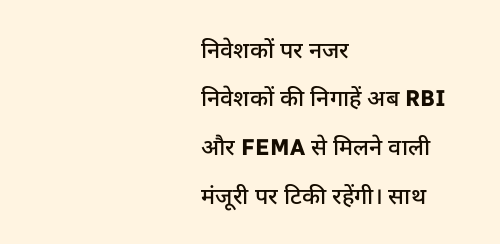निवेशकों पर नजर
निवेशकों की निगाहें अब RBI और FEMA से मिलने वाली मंजूरी पर टिकी रहेंगी। साथ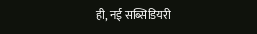ही, नई सब्सिडियरी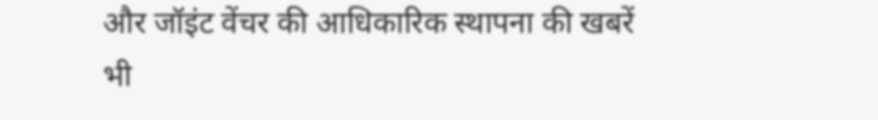और जॉइंट वेंचर की आधिकारिक स्थापना की खबरें भी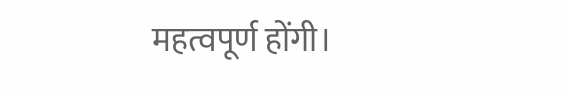महत्वपूर्ण होंगी।